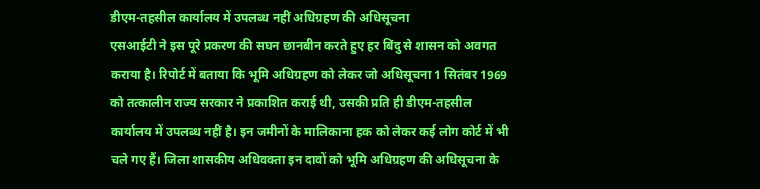डीएम-तहसील कार्यालय में उपलब्ध नहीं अधिग्रहण की अधिसूचना
एसआईटी ने इस पूरे प्रकरण की सघन छानबीन करते हुए हर बिंदु से शासन को अवगत कराया है। रिपोर्ट में बताया कि भूमि अधिग्रहण को लेकर जो अधिसूचना 1 सितंबर 1969 को तत्कालीन राज्य सरकार ने प्रकाशित कराई थी, उसकी प्रति ही डीएम-तहसील कार्यालय में उपलब्ध नहीं है। इन जमीनों के मालिकाना हक को लेकर कई लोग कोर्ट में भी चले गए हैं। जिला शासकीय अधिवक्ता इन दावों को भूमि अधिग्रहण की अधिसूचना के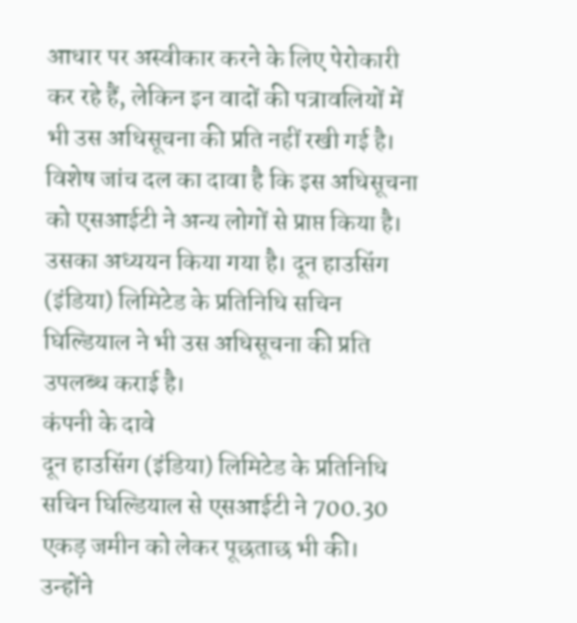आधार पर अस्वीकार करने के लिए पेरोकारी कर रहे हैं, लेकिन इन वादों की पत्रावलियों में भी उस अधिसूचना की प्रति नहीं रखी गई है। विशेष जांच दल का दावा है कि इस अधिसूचना को एसआईटी ने अन्य लोगों से प्राप्त किया है। उसका अध्ययन किया गया है। दून हाउसिंग (इंडिया) लिमिटेड के प्रतिनिधि सचिन घिल्डियाल ने भी उस अधिसूचना की प्रति उपलब्ध कराई है।
कंपनी के दावे
दून हाउसिंग (इंडिया) लिमिटेड के प्रतिनिधि सचिन घिल्डियाल से एसआईटी ने 700.30 एकड़ जमीन को लेकर पूछताछ भी की। उन्होंने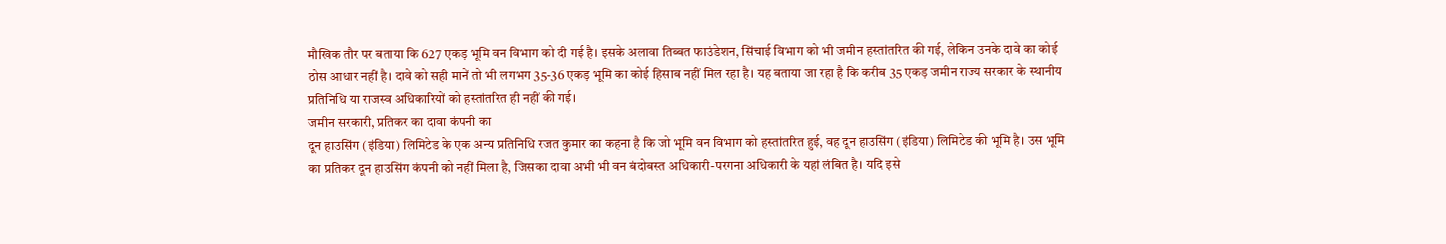मौखिक तौर पर बताया कि 627 एकड़ भूमि वन विभाग को दी गई है। इसके अलावा तिब्बत फाउंडेशन, सिंचाई विभाग को भी जमीन हस्तांतरित की गई, लेकिन उनके दावे का कोई ठोस आधार नहीं है। दावे को सही मानें तो भी लगभग 35-36 एकड़ भूमि का कोई हिसाब नहीं मिल रहा है। यह बताया जा रहा है कि करीब 35 एकड़ जमीन राज्य सरकार के स्थानीय प्रतिनिधि या राजस्व अधिकारियों को हस्तांतरित ही नहीं की गई।
जमीन सरकारी, प्रतिकर का दावा कंपनी का
दून हाउसिंग (इंडिया) लिमिटेड के एक अन्य प्रतिनिधि रजत कुमार का कहना है कि जो भूमि वन विभाग को हस्तांतरित हुई, वह दून हाउसिंग (इंडिया) लिमिटेड की भूमि है। उस भूमि का प्रतिकर दून हाउसिंग कंपनी को नहीं मिला है, जिसका दावा अभी भी वन बंदोबस्त अधिकारी-परगना अधिकारी के यहां लंबित है। यदि इसे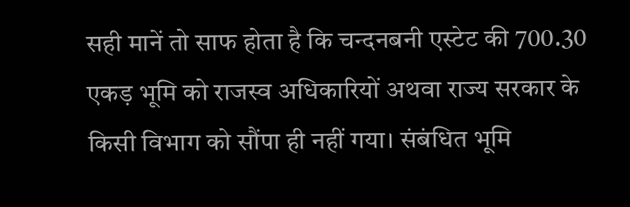सही मानें तो साफ होता है कि चन्दनबनी एस्टेट की 700.30 एकड़ भूमि को राजस्व अधिकारियों अथवा राज्य सरकार के किसी विभाग को सौंपा ही नहीं गया। संबंधित भूमि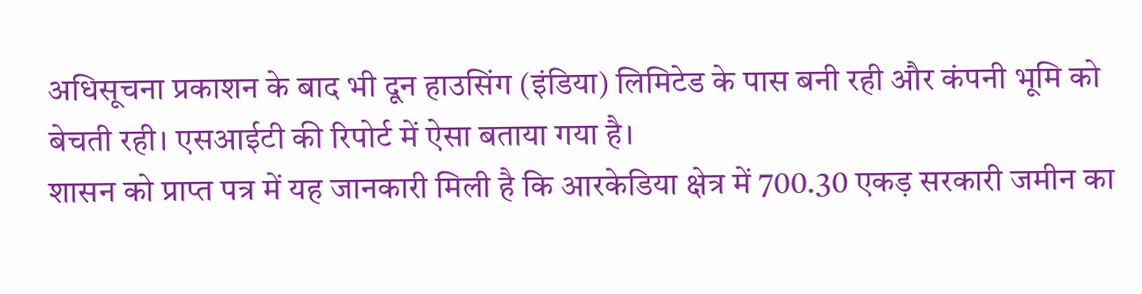अधिसूचना प्रकाशन के बाद भी दून हाउसिंग (इंडिया) लिमिटेड के पास बनी रही और कंपनी भूमि को बेचती रही। एसआईटी की रिपोर्ट में ऐसा बताया गया है।
शासन को प्राप्त पत्र में यह जानकारी मिली है कि आरकेडिया क्षेत्र में 700.30 एकड़ सरकारी जमीन का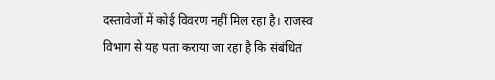दस्तावेजों में कोई विवरण नहीं मिल रहा है। राजस्व विभाग से यह पता कराया जा रहा है कि संबंधित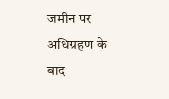जमीन पर अधिग्रहण के बाद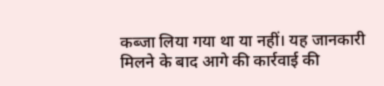कब्जा लिया गया था या नहीं। यह जानकारी मिलने के बाद आगे की कार्रवाई की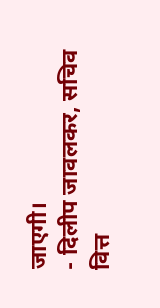जाएगी।
- दिलीप जावलकर, सचिव वित्त